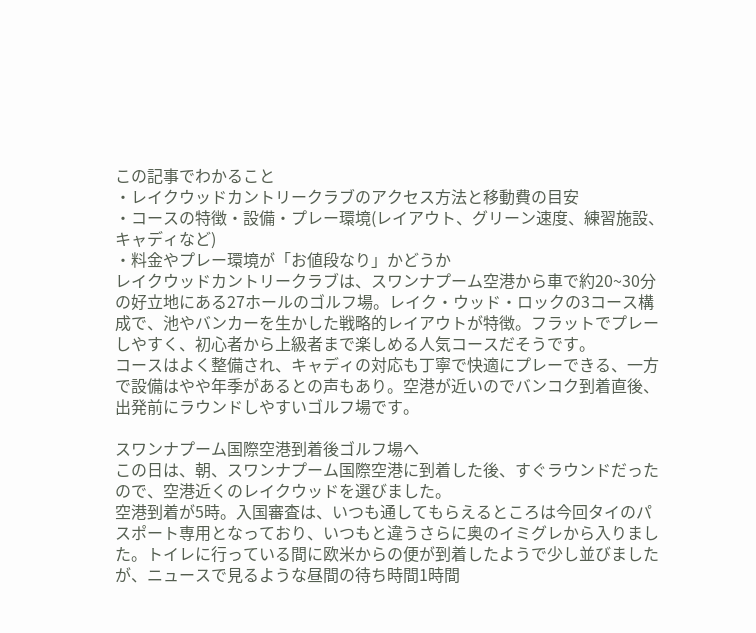この記事でわかること
・レイクウッドカントリークラブのアクセス方法と移動費の目安
・コースの特徴・設備・プレー環境(レイアウト、グリーン速度、練習施設、キャディなど)
・料金やプレー環境が「お値段なり」かどうか
レイクウッドカントリークラブは、スワンナプーム空港から車で約20~30分の好立地にある27ホールのゴルフ場。レイク・ウッド・ロックの3コース構成で、池やバンカーを生かした戦略的レイアウトが特徴。フラットでプレーしやすく、初心者から上級者まで楽しめる人気コースだそうです。
コースはよく整備され、キャディの対応も丁寧で快適にプレーできる、一方で設備はやや年季があるとの声もあり。空港が近いのでバンコク到着直後、出発前にラウンドしやすいゴルフ場です。

スワンナプーム国際空港到着後ゴルフ場へ
この日は、朝、スワンナプーム国際空港に到着した後、すぐラウンドだったので、空港近くのレイクウッドを選びました。
空港到着が5時。入国審査は、いつも通してもらえるところは今回タイのパスポート専用となっており、いつもと違うさらに奥のイミグレから入りました。トイレに行っている間に欧米からの便が到着したようで少し並びましたが、ニュースで見るような昼間の待ち時間1時間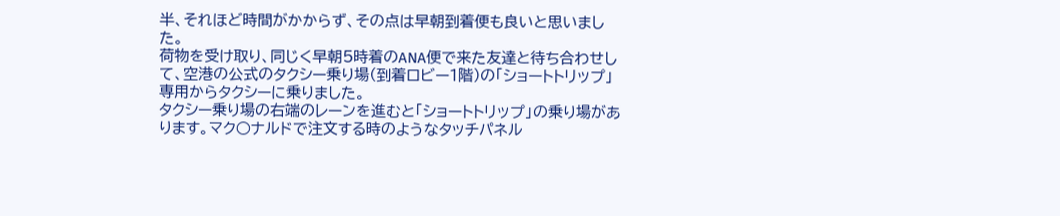半、それほど時間がかからず、その点は早朝到着便も良いと思いました。
荷物を受け取り、同じく早朝5時着のANA便で来た友達と待ち合わせして、空港の公式のタクシー乗り場(到着ロビー1階)の「ショートトリップ」専用からタクシーに乗りました。
タクシー乗り場の右端のレーンを進むと「ショートトリップ」の乗り場があります。マク○ナルドで注文する時のようなタッチパネル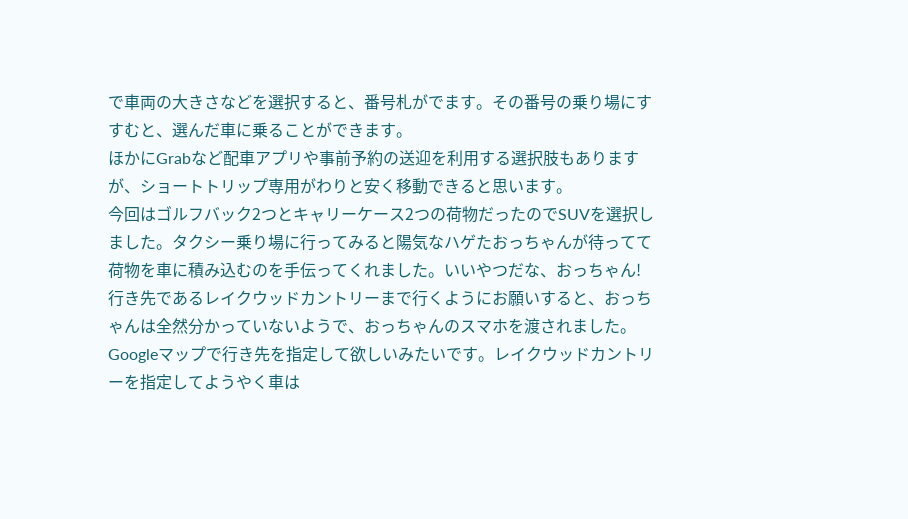で車両の大きさなどを選択すると、番号札がでます。その番号の乗り場にすすむと、選んだ車に乗ることができます。
ほかにGrabなど配車アプリや事前予約の送迎を利用する選択肢もありますが、ショートトリップ専用がわりと安く移動できると思います。
今回はゴルフバック2つとキャリーケース2つの荷物だったのでSUVを選択しました。タクシー乗り場に行ってみると陽気なハゲたおっちゃんが待ってて荷物を車に積み込むのを手伝ってくれました。いいやつだな、おっちゃん!
行き先であるレイクウッドカントリーまで行くようにお願いすると、おっちゃんは全然分かっていないようで、おっちゃんのスマホを渡されました。Googleマップで行き先を指定して欲しいみたいです。レイクウッドカントリーを指定してようやく車は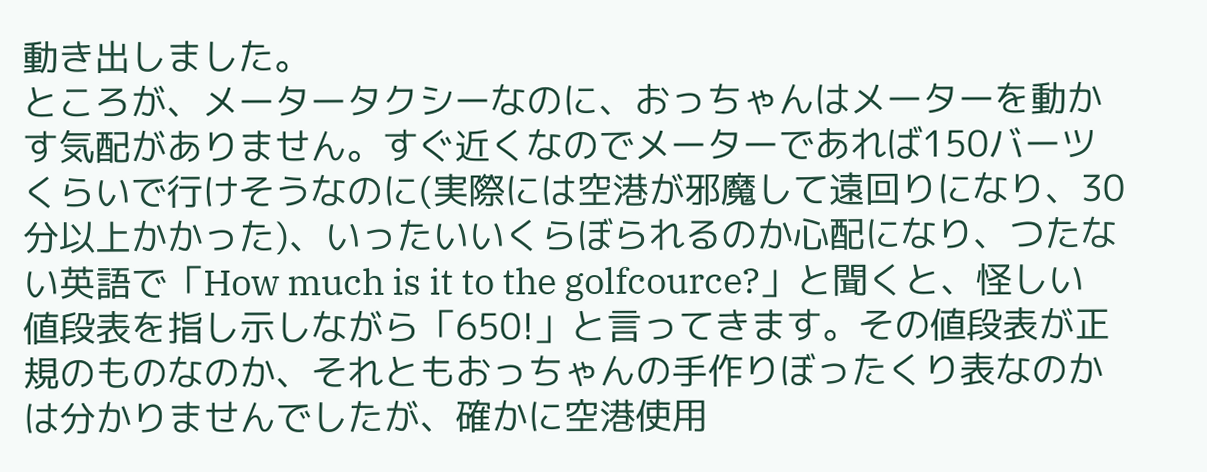動き出しました。
ところが、メータータクシーなのに、おっちゃんはメーターを動かす気配がありません。すぐ近くなのでメーターであれば150バーツくらいで行けそうなのに(実際には空港が邪魔して遠回りになり、30分以上かかった)、いったいいくらぼられるのか心配になり、つたない英語で「How much is it to the golfcource?」と聞くと、怪しい値段表を指し示しながら「650!」と言ってきます。その値段表が正規のものなのか、それともおっちゃんの手作りぼったくり表なのかは分かりませんでしたが、確かに空港使用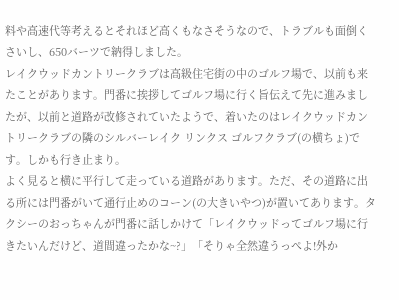料や高速代等考えるとそれほど高くもなさそうなので、トラブルも面倒くさいし、650バーツで納得しました。
レイクウッドカントリークラブは高級住宅街の中のゴルフ場で、以前も来たことがあります。門番に挨拶してゴルフ場に行く旨伝えて先に進みましたが、以前と道路が改修されていたようで、着いたのはレイクウッドカントリークラブの隣のシルバーレイク リンクス ゴルフクラブ(の横ちょ)です。しかも行き止まり。
よく見ると横に平行して走っている道路があります。ただ、その道路に出る所には門番がいて通行止めのコーン(の大きいやつ)が置いてあります。タクシーのおっちゃんが門番に話しかけて「レイクウッドってゴルフ場に行きたいんだけど、道間違ったかな~?」「そりゃ全然違うっぺよ!外か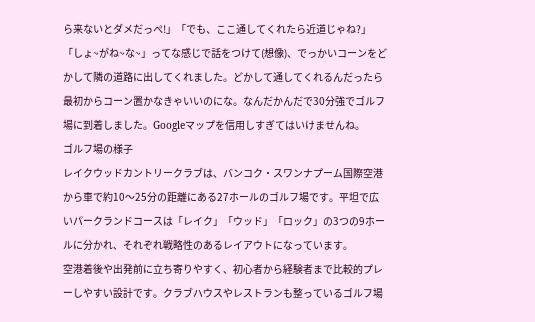ら来ないとダメだっぺ!」「でも、ここ通してくれたら近道じゃね?」「しょ~がね~な~」ってな感じで話をつけて(想像)、でっかいコーンをどかして隣の道路に出してくれました。どかして通してくれるんだったら最初からコーン置かなきゃいいのにな。なんだかんだで30分強でゴルフ場に到着しました。Googleマップを信用しすぎてはいけませんね。
ゴルフ場の様子
レイクウッドカントリークラブは、バンコク・スワンナプーム国際空港から車で約10〜25分の距離にある27ホールのゴルフ場です。平坦で広いパークランドコースは「レイク」「ウッド」「ロック」の3つの9ホールに分かれ、それぞれ戦略性のあるレイアウトになっています。
空港着後や出発前に立ち寄りやすく、初心者から経験者まで比較的プレーしやすい設計です。クラブハウスやレストランも整っているゴルフ場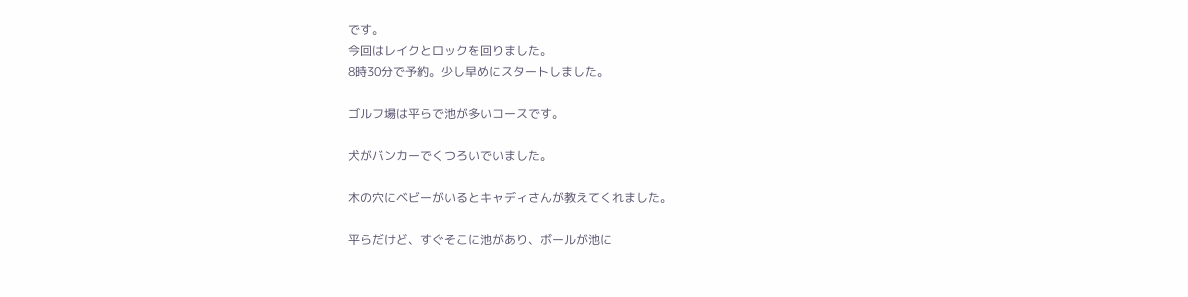です。
今回はレイクとロックを回りました。
8時30分で予約。少し早めにスタートしました。

ゴルフ場は平らで池が多いコースです。

犬がバンカーでくつろいでいました。

木の穴にベビーがいるとキャディさんが教えてくれました。

平らだけど、すぐそこに池があり、ボールが池に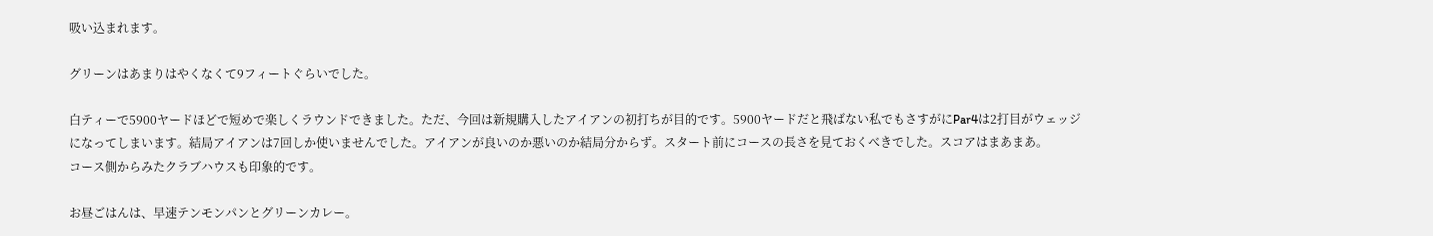吸い込まれます。

グリーンはあまりはやくなくて9フィートぐらいでした。

白ティーで5900ヤードほどで短めで楽しくラウンドできました。ただ、今回は新規購入したアイアンの初打ちが目的です。5900ヤードだと飛ばない私でもさすがにPar4は2打目がウェッジになってしまいます。結局アイアンは7回しか使いませんでした。アイアンが良いのか悪いのか結局分からず。スタート前にコースの長さを見ておくべきでした。スコアはまあまあ。
コース側からみたクラブハウスも印象的です。

お昼ごはんは、早速テンモンパンとグリーンカレー。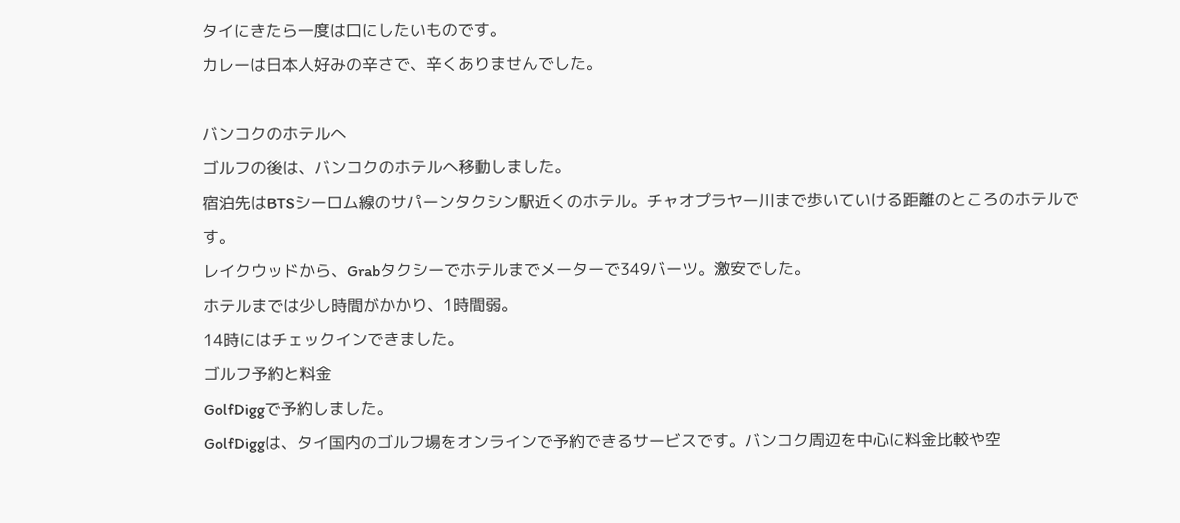タイにきたら一度は口にしたいものです。
カレーは日本人好みの辛さで、辛くありませんでした。

バンコクのホテルへ
ゴルフの後は、バンコクのホテルへ移動しました。
宿泊先はBTSシーロム線のサパーンタクシン駅近くのホテル。チャオプラヤー川まで歩いていける距離のところのホテルです。
レイクウッドから、Grabタクシーでホテルまでメーターで349バーツ。激安でした。
ホテルまでは少し時間がかかり、1時間弱。
14時にはチェックインできました。
ゴルフ予約と料金
GolfDiggで予約しました。
GolfDiggは、タイ国内のゴルフ場をオンラインで予約できるサービスです。バンコク周辺を中心に料金比較や空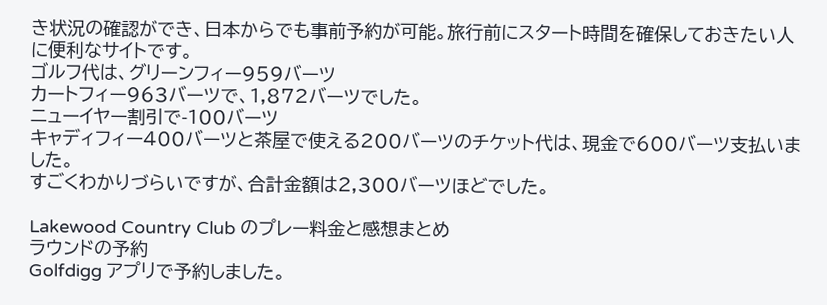き状況の確認ができ、日本からでも事前予約が可能。旅行前にスタート時間を確保しておきたい人に便利なサイトです。
ゴルフ代は、グリーンフィー959バーツ
カートフィー963バーツで、1,872バーツでした。
ニューイヤー割引で-100バーツ
キャディフィー400バーツと茶屋で使える200バーツのチケット代は、現金で600バーツ支払いました。
すごくわかりづらいですが、合計金額は2,300バーツほどでした。

Lakewood Country Club のプレー料金と感想まとめ
ラウンドの予約
Golfdigg アプリで予約しました。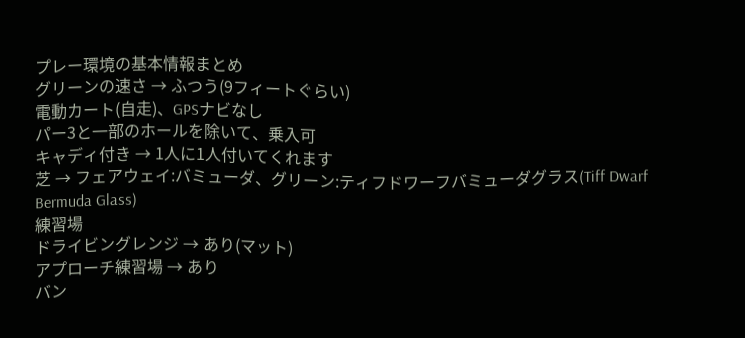プレー環境の基本情報まとめ
グリーンの速さ → ふつう(9フィートぐらい)
電動カート(自走)、GPSナビなし
パー3と一部のホールを除いて、乗入可
キャディ付き → 1人に1人付いてくれます
芝 → フェアウェイ:バミューダ、グリーン:ティフドワーフバミューダグラス(Tiff Dwarf Bermuda Glass)
練習場
ドライビングレンジ → あり(マット)
アプローチ練習場 → あり
バン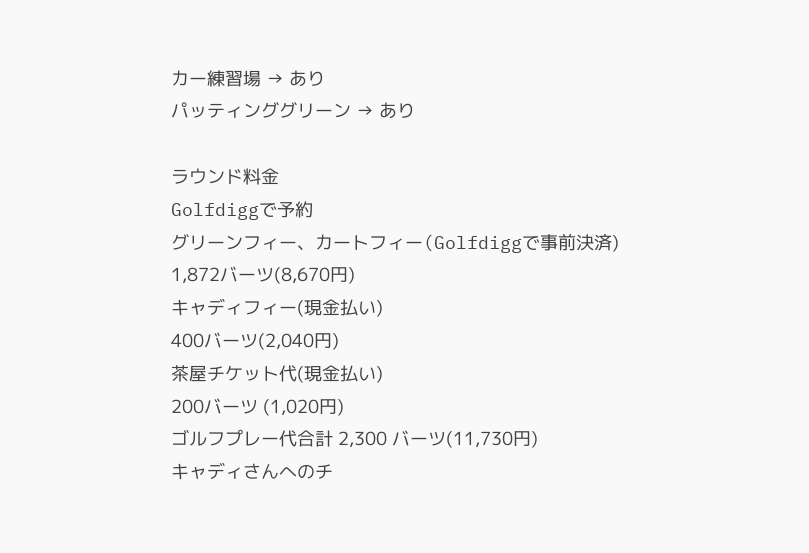カー練習場 → あり
パッティンググリーン → あり

ラウンド料金
Golfdiggで予約
グリーンフィー、カートフィー(Golfdiggで事前決済)
1,872バーツ(8,670円)
キャディフィー(現金払い)
400バーツ(2,040円)
茶屋チケット代(現金払い)
200バーツ (1,020円)
ゴルフプレー代合計 2,300 バーツ(11,730円)
キャディさんへのチ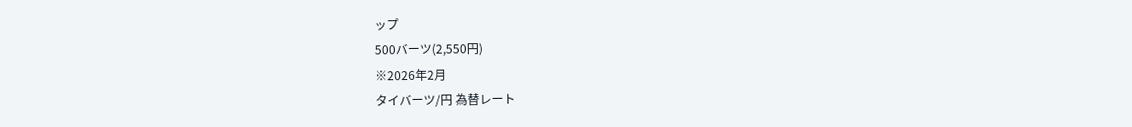ップ
500バーツ(2,550円)
※2026年2月
タイバーツ/円 為替レート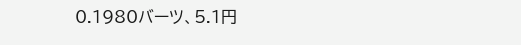0.1980バーツ、5.1円